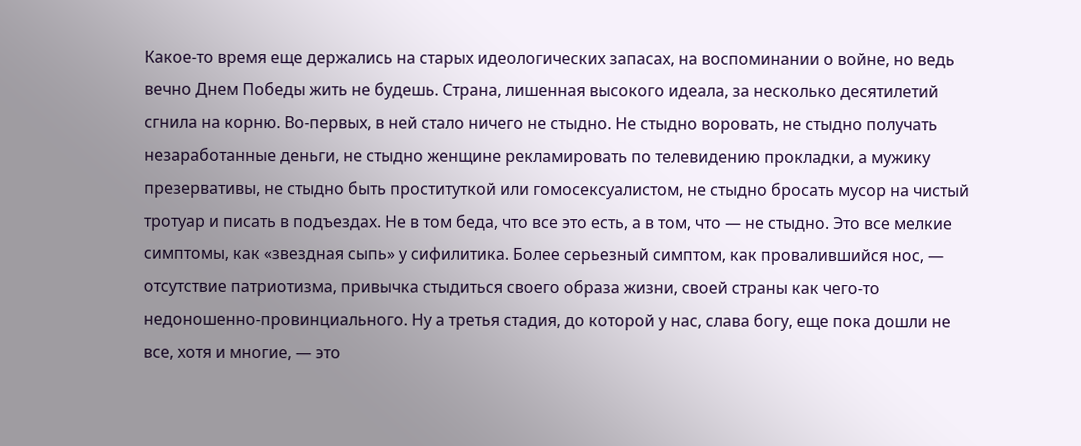Какое-то время еще держались на старых идеологических запасах, на воспоминании о войне, но ведь вечно Днем Победы жить не будешь. Страна, лишенная высокого идеала, за несколько десятилетий сгнила на корню. Во-первых, в ней стало ничего не стыдно. Не стыдно воровать, не стыдно получать незаработанные деньги, не стыдно женщине рекламировать по телевидению прокладки, а мужику презервативы, не стыдно быть проституткой или гомосексуалистом, не стыдно бросать мусор на чистый тротуар и писать в подъездах. Не в том беда, что все это есть, а в том, что — не стыдно. Это все мелкие симптомы, как «звездная сыпь» у сифилитика. Более серьезный симптом, как провалившийся нос, — отсутствие патриотизма, привычка стыдиться своего образа жизни, своей страны как чего-то недоношенно-провинциального. Ну а третья стадия, до которой у нас, слава богу, еще пока дошли не все, хотя и многие, — это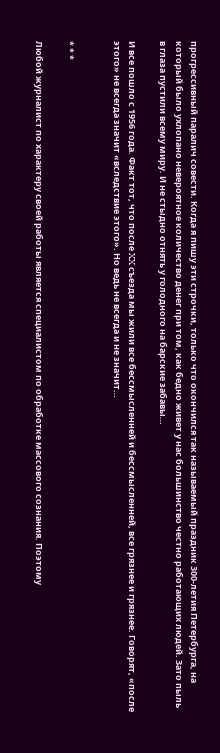прогрессивный паралич совести. Когда я пишу эти строчки, только что окончился так называемый праздник 300-летия Петербурга, на который было ухлопано невероятное количество денег при том, как бедно живет у нас большинство честно работающих людей. Зато пыль в глаза пустили всему миру. И не стыдно отнять у голодного на барские забавы…

И все пошло с 1956 года. Факт тот, что после XX съезда мы жили все бессмысленней и бессмысленней, все грязнее и грязнее. Говорят, «после этого» не всегда значит «вследствие этого». Но ведь не всегда и не значит…


* * *

Любой журналист по характеру своей работы является специалистом по обработке массового сознания. Поэтому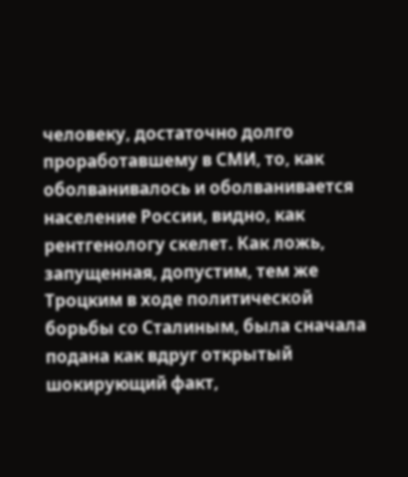человеку, достаточно долго проработавшему в СМИ, то, как оболванивалось и оболванивается население России, видно, как рентгенологу скелет. Как ложь, запущенная, допустим, тем же Троцким в ходе политической борьбы со Сталиным, была сначала подана как вдруг открытый шокирующий факт,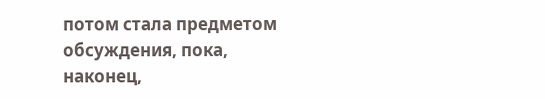потом стала предметом обсуждения, пока, наконец,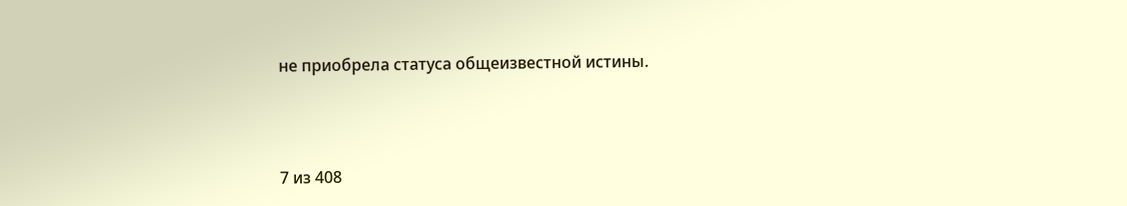не приобрела статуса общеизвестной истины.



7 из 408